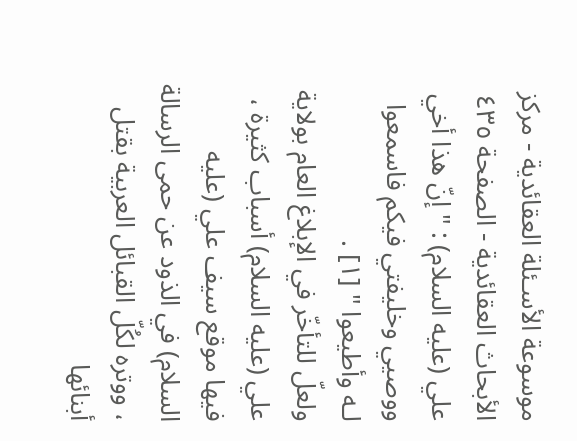موسوعة الأسـئلة العقائدية - مركز الأبحاث العقائدية - الصفحة ٤٣٥
علي (عليه السلام) : " إنّ هذا أخي ووصيي وخليفتي فيكم فاسمعوا لـه وأطيعوا " [١] .
ولعلّ للتأخّر في الإبلاغ العام بولاية علي (عليه السلام) أسباب كثيرة ، فيها موقع سيف علي (عليه السلام) في الذود عن حمى الرسالة ، ووتره لكُلّ القبائل العربية بقتل أبنائها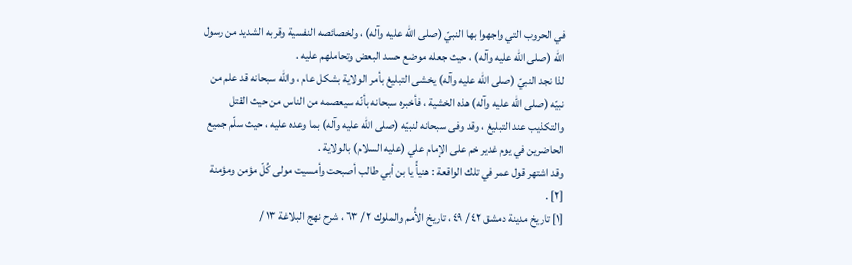في الحروب التي واجهوا بها النبيّ (صلى الله عليه وآله) ، ولخصائصه النفسية وقربه الشديد من رسول الله (صلى الله عليه وآله) ، حيث جعله موضع حسد البعض وتحاملهم عليه .
لذا نجد النبيّ (صلى الله عليه وآله) يخشى التبليغ بأمر الولاية بشكل عام ، والله سبحانه قد علم من نبيّه (صلى الله عليه وآله) هذه الخشية ، فأخبره سبحانه بأنّه سيعصمه من الناس من حيث القتل والتكذيب عند التبليغ ، وقد وفى سبحانه لنبيّه (صلى الله عليه وآله) بما وعده عليه ، حيث سلّم جميع الحاضرين في يوم غدير خم على الإمام علي (عليه السلام) بالولاية .
وقد اشتهر قول عمر في تلك الواقعة : هنيأً يا بن أبي طالب أصبحت وأمسيت مولى كُلّ مؤمن ومؤمنة [٢] .
[١] تاريخ مدينة دمشق ٤٢ / ٤٩ ، تاريخ الأُمم والملوك ٢ / ٦٣ ، شرح نهج البلاغة ١٣ /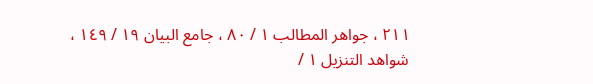٢١١ ، جواهر المطالب ١ / ٨٠ ، جامع البيان ١٩ / ١٤٩ ، شواهد التنزيل ١ /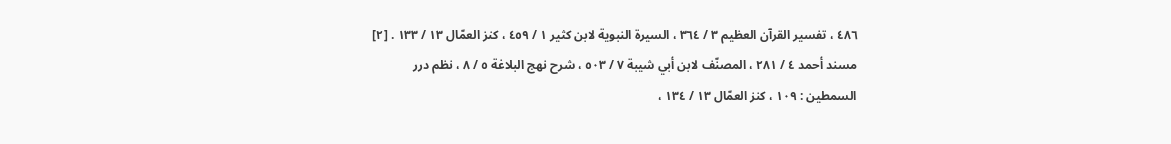٤٨٦ ، تفسير القرآن العظيم ٣ / ٣٦٤ ، السيرة النبوية لابن كثير ١ / ٤٥٩ ، كنز العمّال ١٣ / ١٣٣ . [٢] مسند أحمد ٤ / ٢٨١ ، المصنّف لابن أبي شيبة ٧ / ٥٠٣ ، شرح نهج البلاغة ٥ / ٨ ، نظم درر السمطين : ١٠٩ ، كنز العمّال ١٣ / ١٣٤ ،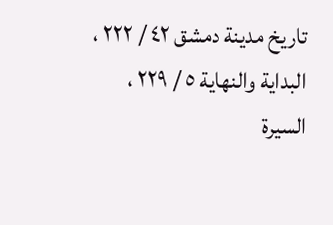تاريخ مدينة دمشق ٤٢ / ٢٢٢ ، البداية والنهاية ٥ / ٢٢٩ ، السيرة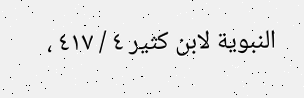النبوية لابن كثير ٤ / ٤١٧ ،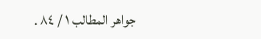جواهر المطالب ١ / ٨٤ .